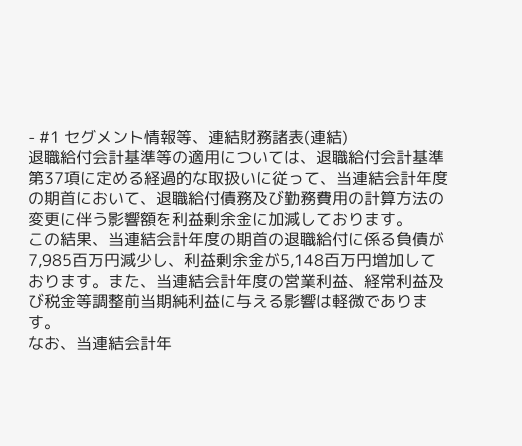- #1 セグメント情報等、連結財務諸表(連結)
退職給付会計基準等の適用については、退職給付会計基準第37項に定める経過的な取扱いに従って、当連結会計年度の期首において、退職給付債務及び勤務費用の計算方法の変更に伴う影響額を利益剰余金に加減しております。
この結果、当連結会計年度の期首の退職給付に係る負債が7,985百万円減少し、利益剰余金が5,148百万円増加しております。また、当連結会計年度の営業利益、経常利益及び税金等調整前当期純利益に与える影響は軽微であります。
なお、当連結会計年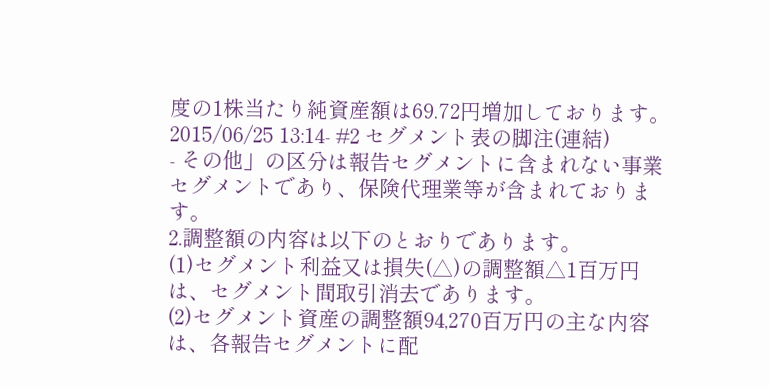度の1株当たり純資産額は69.72円増加しております。
2015/06/25 13:14- #2 セグメント表の脚注(連結)
- その他」の区分は報告セグメントに含まれない事業セグメントであり、保険代理業等が含まれております。
2.調整額の内容は以下のとおりであります。
(1)セグメント利益又は損失(△)の調整額△1百万円は、セグメント間取引消去であります。
(2)セグメント資産の調整額94,270百万円の主な内容は、各報告セグメントに配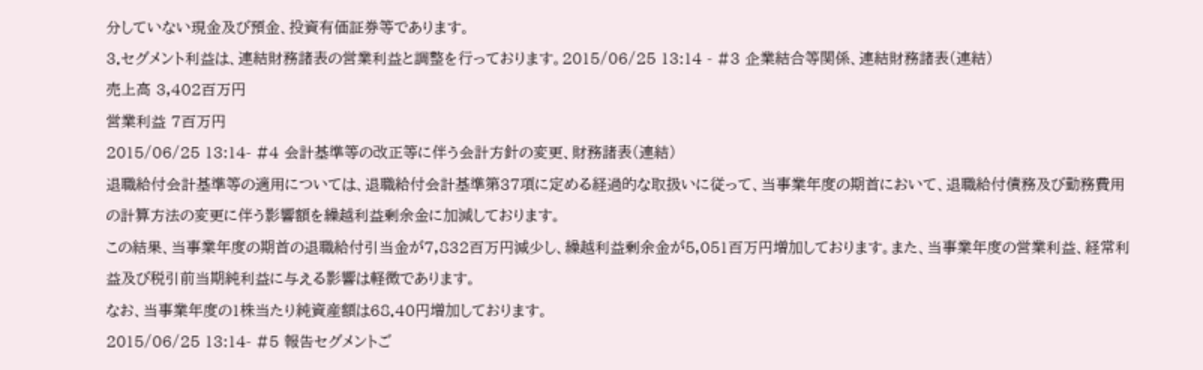分していない現金及び預金、投資有価証券等であります。
3.セグメント利益は、連結財務諸表の営業利益と調整を行っております。2015/06/25 13:14 - #3 企業結合等関係、連結財務諸表(連結)
売上高 3,402百万円
営業利益 7百万円
2015/06/25 13:14- #4 会計基準等の改正等に伴う会計方針の変更、財務諸表(連結)
退職給付会計基準等の適用については、退職給付会計基準第37項に定める経過的な取扱いに従って、当事業年度の期首において、退職給付債務及び勤務費用の計算方法の変更に伴う影響額を繰越利益剰余金に加減しております。
この結果、当事業年度の期首の退職給付引当金が7,832百万円減少し、繰越利益剰余金が5,051百万円増加しております。また、当事業年度の営業利益、経常利益及び税引前当期純利益に与える影響は軽微であります。
なお、当事業年度の1株当たり純資産額は68.40円増加しております。
2015/06/25 13:14- #5 報告セグメントご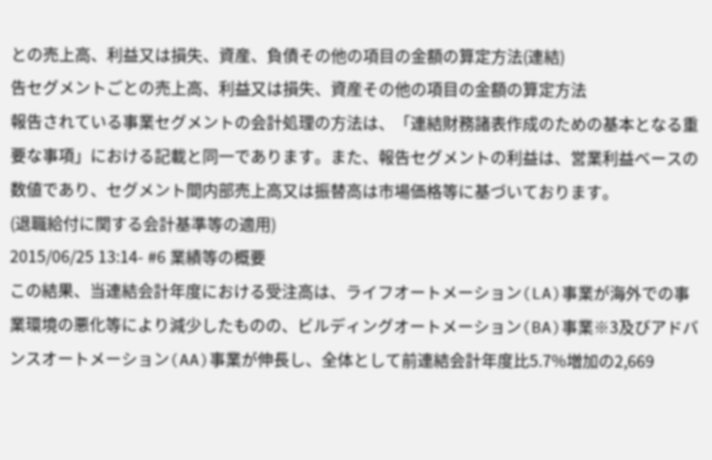との売上高、利益又は損失、資産、負債その他の項目の金額の算定方法(連結)
告セグメントごとの売上高、利益又は損失、資産その他の項目の金額の算定方法
報告されている事業セグメントの会計処理の方法は、「連結財務諸表作成のための基本となる重要な事項」における記載と同一であります。また、報告セグメントの利益は、営業利益ベースの数値であり、セグメント間内部売上高又は振替高は市場価格等に基づいております。
(退職給付に関する会計基準等の適用)
2015/06/25 13:14- #6 業績等の概要
この結果、当連結会計年度における受注高は、ライフオートメーション(LA)事業が海外での事業環境の悪化等により減少したものの、ビルディングオートメーション(BA)事業※3及びアドバンスオートメーション(AA)事業が伸長し、全体として前連結会計年度比5.7%増加の2,669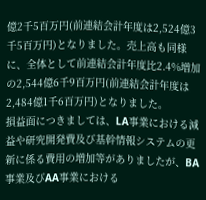億2千5百万円(前連結会計年度は2,524億3千5百万円)となりました。売上高も同様に、全体として前連結会計年度比2.4%増加の2,544億6千9百万円(前連結会計年度は2,484億1千6百万円)となりました。
損益面につきましては、LA事業における減益や研究開発費及び基幹情報システムの更新に係る費用の増加等がありましたが、BA事業及びAA事業における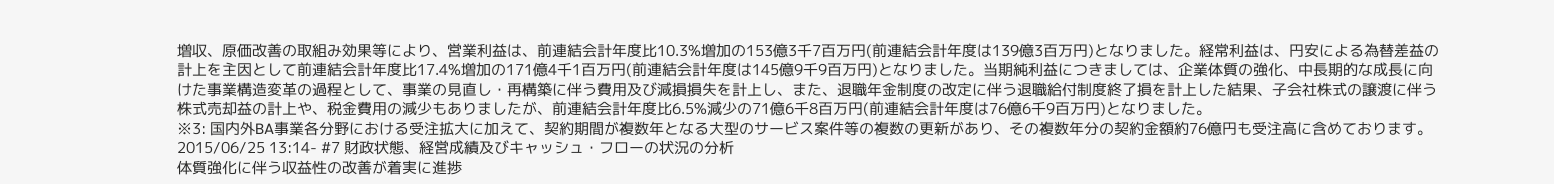増収、原価改善の取組み効果等により、営業利益は、前連結会計年度比10.3%増加の153億3千7百万円(前連結会計年度は139億3百万円)となりました。経常利益は、円安による為替差益の計上を主因として前連結会計年度比17.4%増加の171億4千1百万円(前連結会計年度は145億9千9百万円)となりました。当期純利益につきましては、企業体質の強化、中長期的な成長に向けた事業構造変革の過程として、事業の見直し・再構築に伴う費用及び減損損失を計上し、また、退職年金制度の改定に伴う退職給付制度終了損を計上した結果、子会社株式の譲渡に伴う株式売却益の計上や、税金費用の減少もありましたが、前連結会計年度比6.5%減少の71億6千8百万円(前連結会計年度は76億6千9百万円)となりました。
※3: 国内外BA事業各分野における受注拡大に加えて、契約期間が複数年となる大型のサービス案件等の複数の更新があり、その複数年分の契約金額約76億円も受注高に含めております。
2015/06/25 13:14- #7 財政状態、経営成績及びキャッシュ・フローの状況の分析
体質強化に伴う収益性の改善が着実に進捗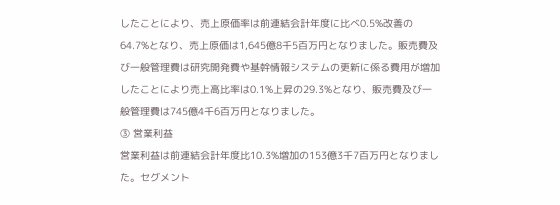したことにより、売上原価率は前連結会計年度に比べ0.5%改善の64.7%となり、売上原価は1,645億8千5百万円となりました。販売費及び一般管理費は研究開発費や基幹情報システムの更新に係る費用が増加したことにより売上高比率は0.1%上昇の29.3%となり、販売費及び一般管理費は745億4千6百万円となりました。
③ 営業利益
営業利益は前連結会計年度比10.3%増加の153億3千7百万円となりました。セグメント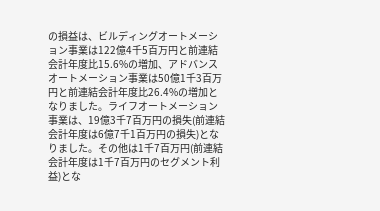の損益は、ビルディングオートメーション事業は122億4千5百万円と前連結会計年度比15.6%の増加、アドバンスオートメーション事業は50億1千3百万円と前連結会計年度比26.4%の増加となりました。ライフオートメーション事業は、19億3千7百万円の損失(前連結会計年度は6億7千1百万円の損失)となりました。その他は1千7百万円(前連結会計年度は1千7百万円のセグメント利益)とな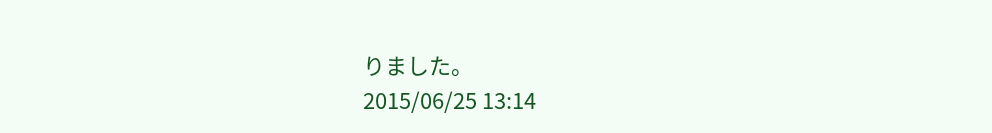りました。
2015/06/25 13:14